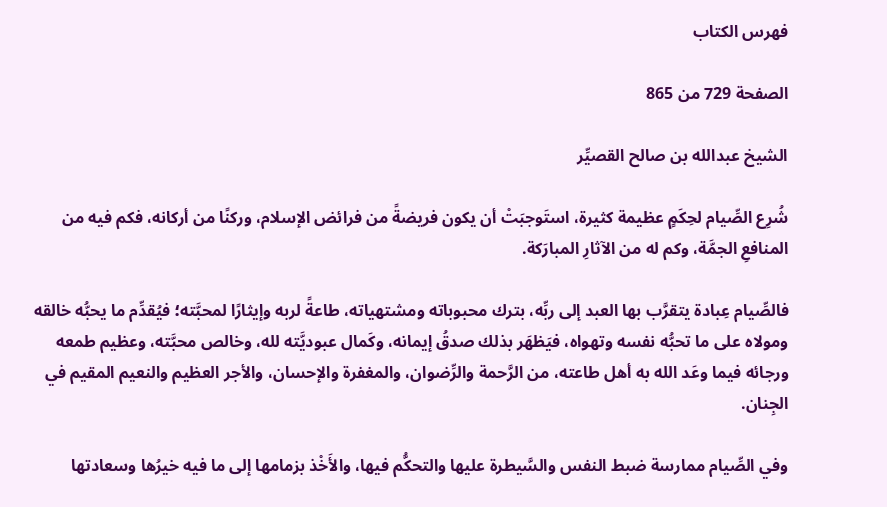فهرس الكتاب

الصفحة 729 من 865

الشيخ عبدالله بن صالح القصيِّر

شُرِع الصِّيام لحِكَمٍ عظيمة كثيرة، استَوجبَتْ أن يكون فريضةً من فرائض الإسلام، وركنًا من أركانه، فكم فيه من المنافعِ الجمَّة، وكم له من الآثارِ المبارَكة.

فالصِّيام عِبادة يتقرَّب بها العبد إلى ربِّه، بترك محبوباته ومشتهياته، طاعةً لربه وإيثارًا لمحبَّته؛ فيُقدِّم ما يحبُّه خالقه ومولاه على ما تحبُّه نفسه وتهواه، فيَظهَر بذلك صدقُ إيمانه، وكَمال عبوديَّته لله، وخالص محبَّته، وعظيم طمعه ورجائه فيما وعَد الله به أهل طاعته، من الرَّحمة والرِّضوان، والمغفرة والإحسان، والأجر العظيم والنعيم المقيم في الجِنان.

وفي الصِّيام ممارسة ضبط النفس والسَّيطرة عليها والتحكُّم فيها، والأَخْذ بزمامها إلى ما فيه خيرُها وسعادتها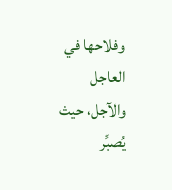وفلاحها في العاجل والآجل، حيث يُصبِّر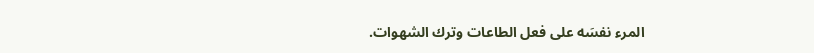المرء نفسَه على فعل الطاعات وترك الشهوات.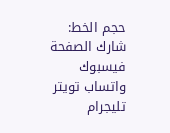حجم الخط:
شارك الصفحة
فيسبوك واتساب تويتر تليجرام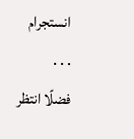انستجرام
. . .
فضلًا انتظر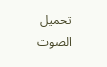تحميل الصوت